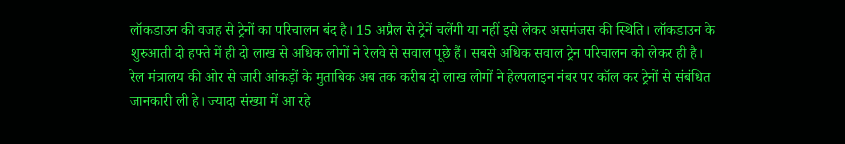लॉकडाउन की वजह से ट्रेनों का परिचालन बंद है। 15 अप्रैल से ट्रेनें चलेंगी या नहीं इसे लेकर असमंजस की स्थिति। लॉकडाउन के शुरुआती दो हफ्ते में ही दो लाख से अधिक लोगों ने रेलवे से सवाल पूछे हैं। सबसे अधिक सवाल ट्रेन परिचालन को लेकर ही है।
रेल मंत्रालय की ओर से जारी आंकड़ों के मुताबिक अब तक करीब दो लाख लोगों ने हेल्पलाइन नंबर पर कॉल कर ट्रेनों से संबंधित जानकारी ली हे। ज्यादा संख्या में आ रहे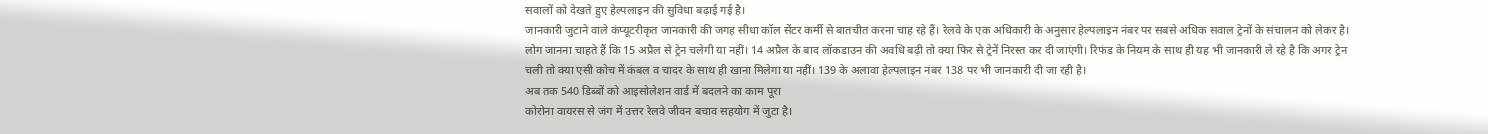सवालों को देखते हुए हेल्पलाइन की सुविधा बढ़ाई गई है।
जानकारी जुटाने वाले कंप्यूटरीकृत जानकारी की जगह सीधा कॉल सेंटर कर्मी से बातचीत करना चाह रहे हैं। रेलवे के एक अधिकारी के अनुसार हेल्पलाइन नंबर पर सबसे अधिक सवाल ट्रेनों के संचालन को लेकर है। लोग जानना चाहते हैं कि 15 अप्रैल से ट्रेन चलेगी या नहीं। 14 अप्रैल के बाद लॉकडाउन की अवधि बढ़ी तो क्या फिर से ट्रेनें निरस्त कर दी जाएंगी। रिफंड के नियम के साथ ही यह भी जानकारी ले रहे है कि अगर ट्रेन चली तो क्या एसी कोच में कंबल व चादर के साथ ही खाना मिलेगा या नहीं। 139 के अलावा हेल्पलाइन नंबर 138 पर भी जानकारी दी जा रही है।
अब तक 540 डिब्बों को आइसोलेशन वार्ड में बदलने का काम पूरा
कोरोना वायरस से जंग में उत्तर रेलवे जीवन बचाव सहयोग में जुटा है।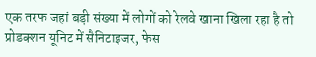एक तरफ जहां बड़ी संख्या में लोगों को रेलवे खाना खिला रहा है तो प्रोडक्शन यूनिट में सैनिटाइजर, फेस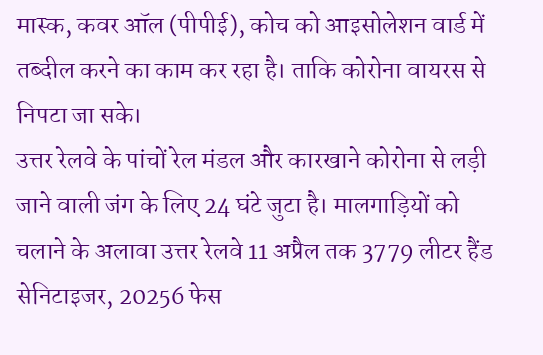मास्क, कवर ऑल (पीपीई), कोच को आइसोलेशन वार्ड में तब्दील करने का काम कर रहा है। ताकि कोरोना वायरस से निपटा जा सके।
उत्तर रेलवे के पांचों रेल मंडल और कारखाने कोरोना से लड़ी जाने वाली जंग के लिए 24 घंटे जुटा है। मालगाड़ियों को चलाने के अलावा उत्तर रेलवे 11 अप्रैल तक 3779 लीटर हैंड सेनिटाइजर, 20256 फेस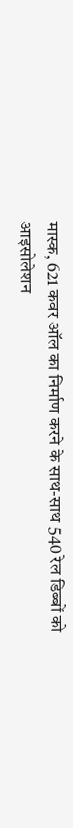मास्क, 621 कवर ऑल का निर्माण करने के साथ-साथ 540 रेल डिब्बों को आइसोलेशन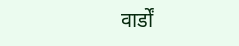वार्डों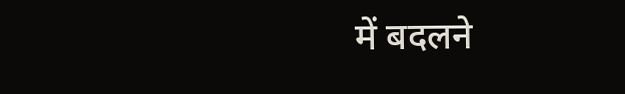में बदलने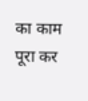का काम पूरा कर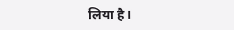लिया है।